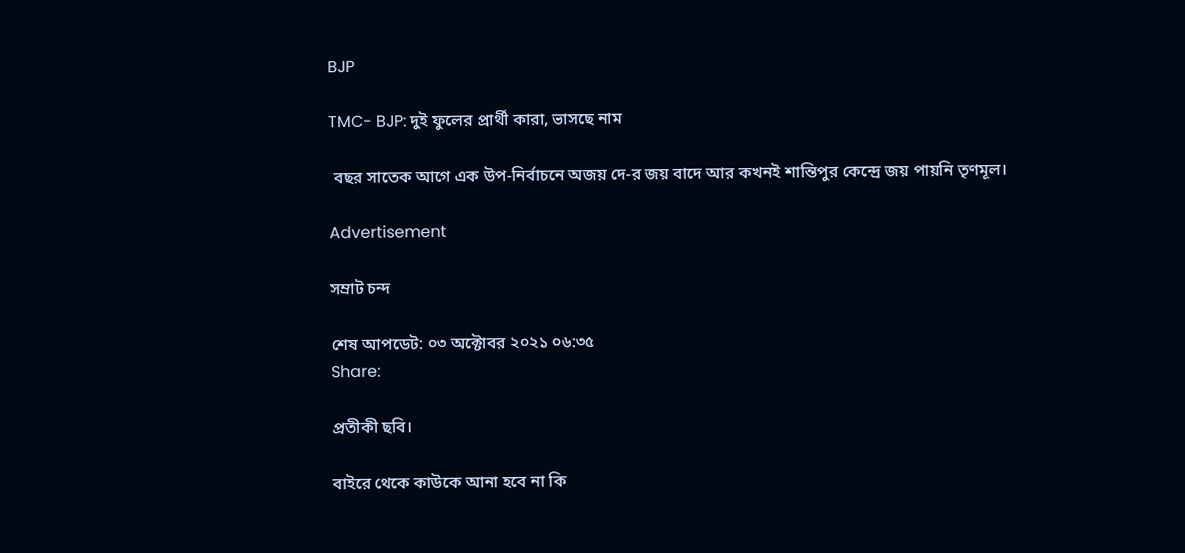BJP

TMC- BJP: দুই ফুলের প্রার্থী কারা, ভাসছে নাম

 বছর সাতেক আগে এক উপ-নির্বাচনে অজয় দে-র জয় বাদে আর কখনই শান্তিপুর কেন্দ্রে জয় পায়নি তৃণমূল।

Advertisement

সম্রাট চন্দ

শেষ আপডেট: ০৩ অক্টোবর ২০২১ ০৬:৩৫
Share:

প্রতীকী ছবি।

বাইরে থেকে কাউকে আনা হবে না কি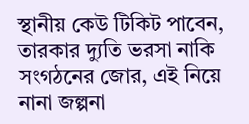স্থানীয় কেউ টিকিট পাবেন, তারকার দ্যুতি ভরসা নাকি সংগঠনের জোর, এই নিয়ে নানা জল্পনা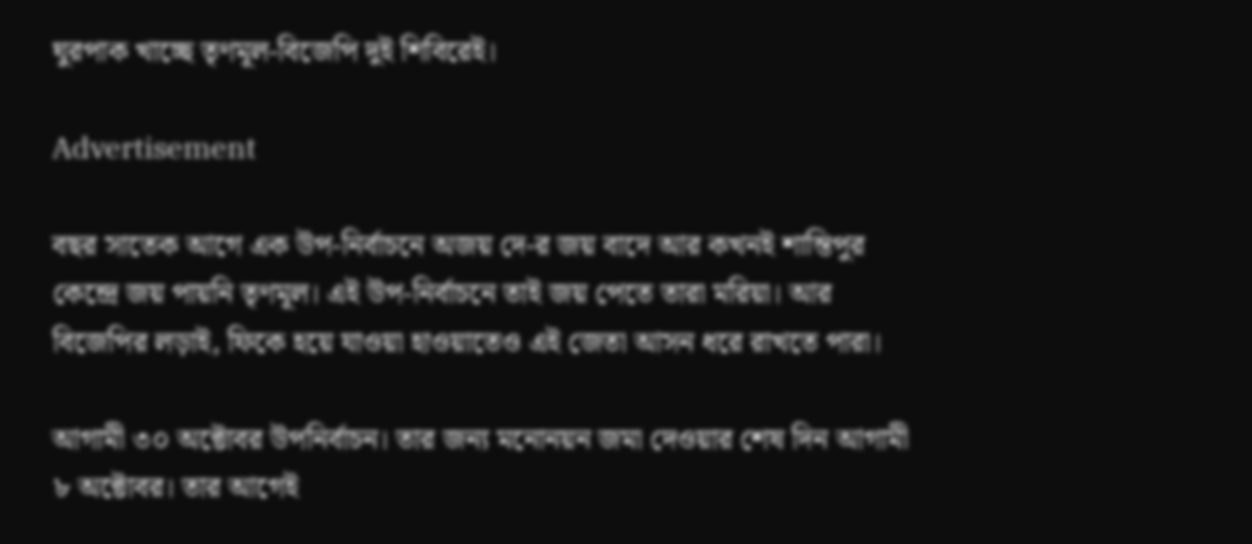ঘুরপাক খাচ্ছে তৃণমূল-বিজেপি দুই শিবিরেই।

Advertisement

বছর সাতেক আগে এক উপ-নির্বাচনে অজয় দে-র জয় বাদে আর কখনই শান্তিপুর কেন্দ্রে জয় পায়নি তৃণমূল। এই উপ-নির্বাচনে তাই জয় পেতে তারা মরিয়া। আর বিজেপির লড়াই, ফিকে হয়ে যাওয়া হাওয়াতেও এই জেতা আসন ধরে রাখতে পারা।

আগামী ৩০ অক্টোবর উপনির্বাচন। তার জন্য মনোনয়ন জমা দেওয়ার শেষ দিন আগামী ৮ অক্টোবর। তার আগেই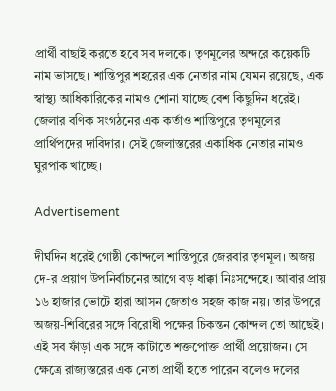প্রার্থী বাছাই করতে হবে সব দলকে। তৃণমূলের অন্দরে কয়েকটি নাম ভাসছে। শান্তিপুর শহরের এক নেতার নাম যেমন রয়েছে, এক স্বাস্থ্য আধিকারিকের নামও শোনা যাচ্ছে বেশ কিছুদিন ধরেই। জেলার বণিক সংগঠনের এক কর্তাও শান্তিপুরে তৃণমূলের প্রার্থিপদের দাবিদার। সেই জেলাস্তরের একাধিক নেতার নামও ঘুরপাক খাচ্ছে।

Advertisement

দীর্ঘদিন ধরেই গোষ্ঠী কোন্দলে শান্তিপুরে জেরবার তৃণমূল। অজয় দে-র প্রয়াণ উপনির্বাচনের আগে বড় ধাক্কা নিঃসন্দেহে। আবার প্রায় ১৬ হাজার ভোটে হারা আসন জেতাও সহজ কাজ নয়। তার উপরে অজয়-শিবিরের সঙ্গে বিরোধী পক্ষের চিকন্তন কোন্দল তো আছেই। এই সব ফাঁড়া এক সঙ্গে কাটাতে শক্তপোক্ত প্রার্থী প্রয়োজন। সে ক্ষেত্রে রাজ্যস্তরের এক নেতা প্রার্থী হতে পারেন বলেও দলের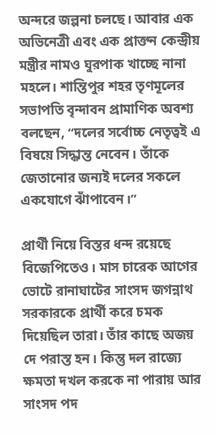অন্দরে জল্পনা চলছে। আবার এক অভিনেত্রী এবং এক প্রাক্তন কেন্দ্রীয় মন্ত্রীর নামও ঘুরপাক খাচ্ছে নানা মহলে। শান্তিপুর শহর তৃণমূলের সভাপতি বৃন্দাবন প্রামাণিক অবশ্য বলছেন, “দলের সর্বোচ্চ নেতৃত্বই এ বিষয়ে সিদ্ধান্ত নেবেন। তাঁকে জেতানোর জন্যই দলের সকলে একযোগে ঝাঁপাবেন।”

প্রার্থী নিয়ে বিস্তর ধন্দ রয়েছে বিজেপিতেও। মাস চারেক আগের ভোটে রানাঘাটের সাংসদ জগন্নাথ সরকারকে প্রার্থী করে চমক দিয়েছিল তারা। তাঁর কাছে অজয় দে পরাস্ত হন। কিন্তু দল রাজ্যে ক্ষমতা দখল করকে না পারায় আর সাংসদ পদ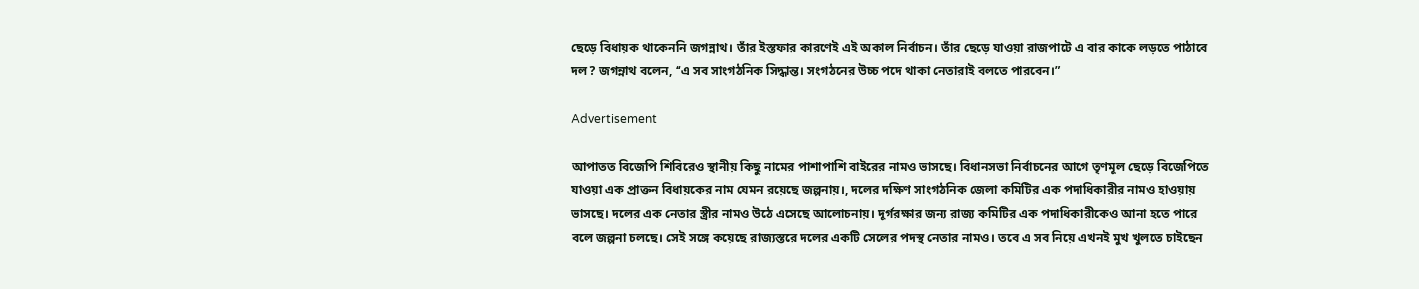ছেড়ে বিধায়ক থাকেননি জগন্নাথ। তাঁর ইস্তফার কারণেই এই অকাল নির্বাচন। তাঁর ছেড়ে যাওয়া রাজপাটে এ বার কাকে লড়তে পাঠাবে দল? জগন্নাথ বলেন, ‘‘এ সব সাংগঠনিক সিদ্ধান্ত। সংগঠনের উচ্চ পদে থাকা নেতারাই বলতে পারবেন।”

Advertisement

আপাতত বিজেপি শিবিরেও স্থানীয় কিছু নামের পাশাপাশি বাইরের নামও ভাসছে। বিধানসভা নির্বাচনের আগে তৃণমূল ছেড়ে বিজেপিতে যাওয়া এক প্রাক্তন বিধায়কের নাম যেমন রয়েছে জল্পনায়।, দলের দক্ষিণ সাংগঠনিক জেলা কমিটির এক পদাধিকারীর নামও হাওয়ায় ভাসছে। দলের এক নেতার স্ত্রীর নামও উঠে এসেছে আলোচনায়। দূর্গরক্ষার জন্য রাজ্য কমিটির এক পদাধিকারীকেও আনা হতে পারে বলে জল্পনা চলছে। সেই সঙ্গে কয়েছে রাজ্যস্তরে দলের একটি সেলের পদস্থ নেতার নামও। তবে এ সব নিয়ে এখনই মুখ খুলতে চাইছেন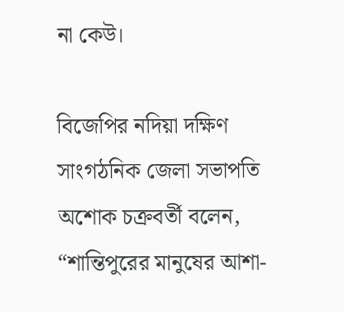না কেউ।

বিজেপির নদিয়া দক্ষিণ সাংগঠনিক জেলা সভাপতি অশোক চক্রবর্তী বলেন, “শান্তিপুরের মানুষের আশা-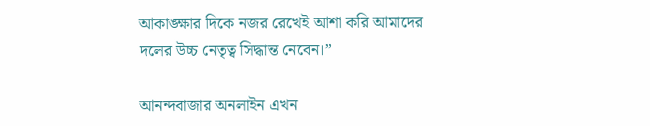আকাঙ্ক্ষার দিকে নজর রেখেই আশা করি আমাদের দলের উচ্চ নেতৃত্ব সিদ্ধান্ত নেবেন।”

আনন্দবাজার অনলাইন এখন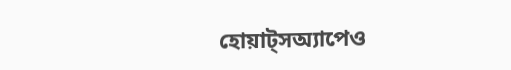হোয়াট্‌সঅ্যাপেও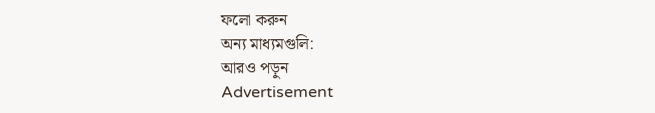ফলো করুন
অন্য মাধ্যমগুলি:
আরও পড়ুন
Advertisement